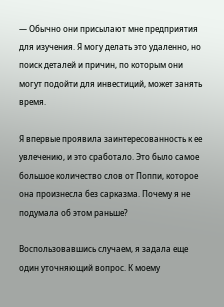— Обычно они присылают мне предприятия для изучения. Я могу делать это удаленно, но поиск деталей и причин, по которым они могут подойти для инвестиций, может занять время.

Я впервые проявила заинтересованность к ее увлечению, и это сработало. Это было самое большое количество слов от Поппи, которое она произнесла без сарказма. Почему я не подумала об этом раньше?

Воспользовавшись случаем, я задала еще один уточняющий вопрос. К моему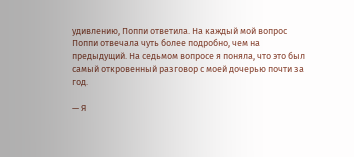удивлению, Поппи ответила. На каждый мой вопрос Поппи отвечала чуть более подробно, чем на предыдущий. На седьмом вопросе я поняла, что это был самый откровенный разговор с моей дочерью почти за год.

— Я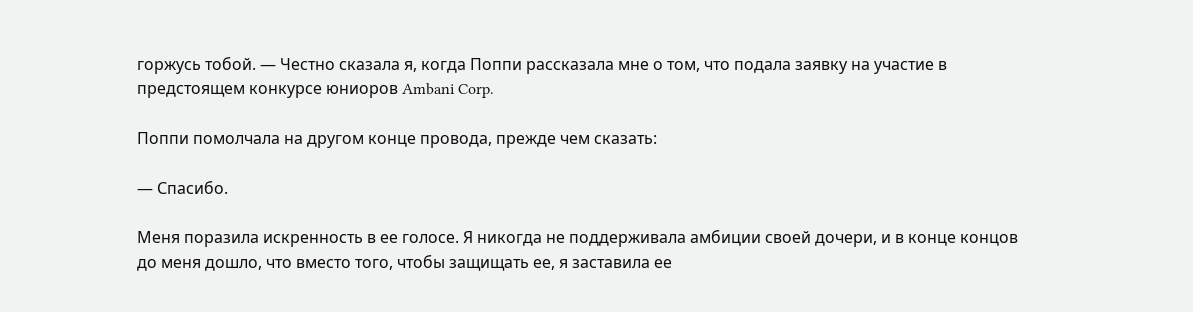горжусь тобой. — Честно сказала я, когда Поппи рассказала мне о том, что подала заявку на участие в предстоящем конкурсе юниоров Ambani Corp.

Поппи помолчала на другом конце провода, прежде чем сказать:

— Спасибо.

Меня поразила искренность в ее голосе. Я никогда не поддерживала амбиции своей дочери, и в конце концов до меня дошло, что вместо того, чтобы защищать ее, я заставила ее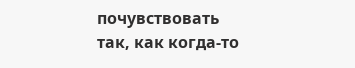почувствовать так, как когда-то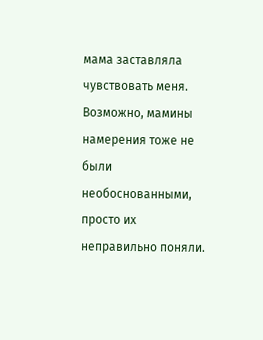мама заставляла чувствовать меня. Возможно, мамины намерения тоже не были необоснованными, просто их неправильно поняли.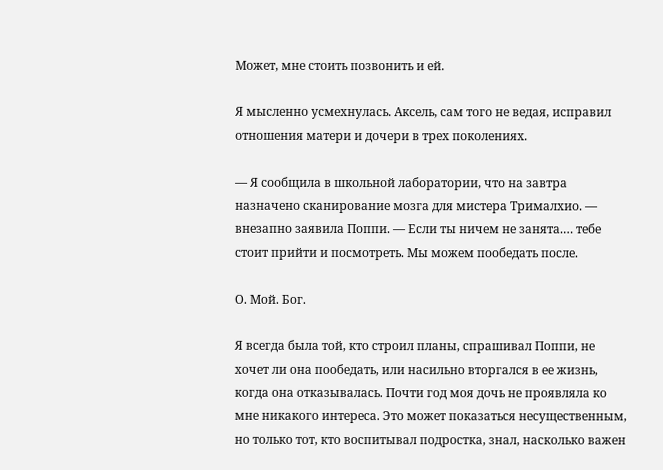Может, мне стоить позвонить и ей.

Я мысленно усмехнулась. Аксель, сам того не ведая, исправил отношения матери и дочери в трех поколениях.

— Я сообщила в школьной лаборатории, что на завтра назначено сканирование мозга для мистера Трималхио. — внезапно заявила Поппи. — Если ты ничем не занята.… тебе стоит прийти и посмотреть. Мы можем пообедать после.

О. Мой. Бог.

Я всегда была той, кто строил планы, спрашивал Поппи, не хочет ли она пообедать, или насильно вторгался в ее жизнь, когда она отказывалась. Почти год моя дочь не проявляла ко мне никакого интереса. Это может показаться несущественным, но только тот, кто воспитывал подростка, знал, насколько важен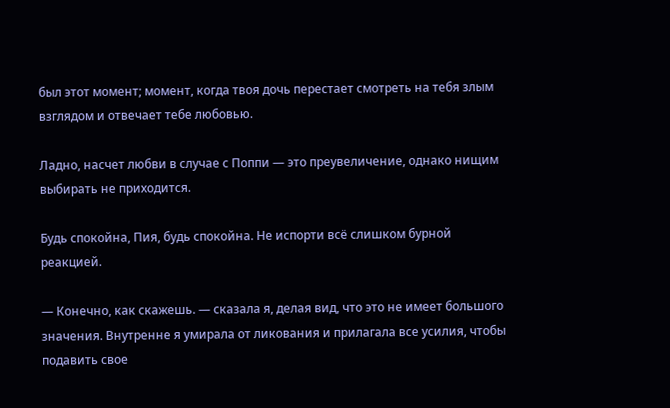был этот момент; момент, когда твоя дочь перестает смотреть на тебя злым взглядом и отвечает тебе любовью.

Ладно, насчет любви в случае с Поппи — это преувеличение, однако нищим выбирать не приходится.

Будь спокойна, Пия, будь спокойна. Не испорти всё слишком бурной реакцией.

— Конечно, как скажешь. — сказала я, делая вид, что это не имеет большого значения. Внутренне я умирала от ликования и прилагала все усилия, чтобы подавить свое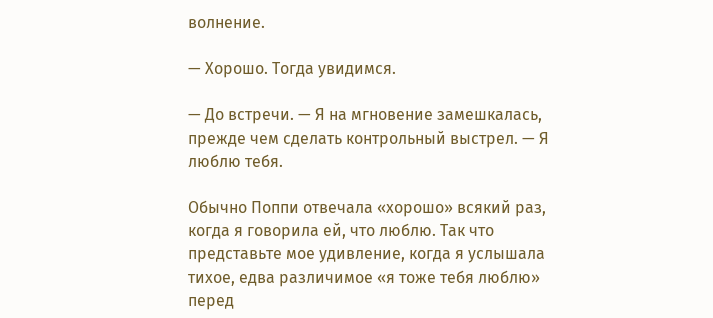волнение.

— Хорошо. Тогда увидимся.

— До встречи. — Я на мгновение замешкалась, прежде чем сделать контрольный выстрел. — Я люблю тебя.

Обычно Поппи отвечала «хорошо» всякий раз, когда я говорила ей, что люблю. Так что представьте мое удивление, когда я услышала тихое, едва различимое «я тоже тебя люблю» перед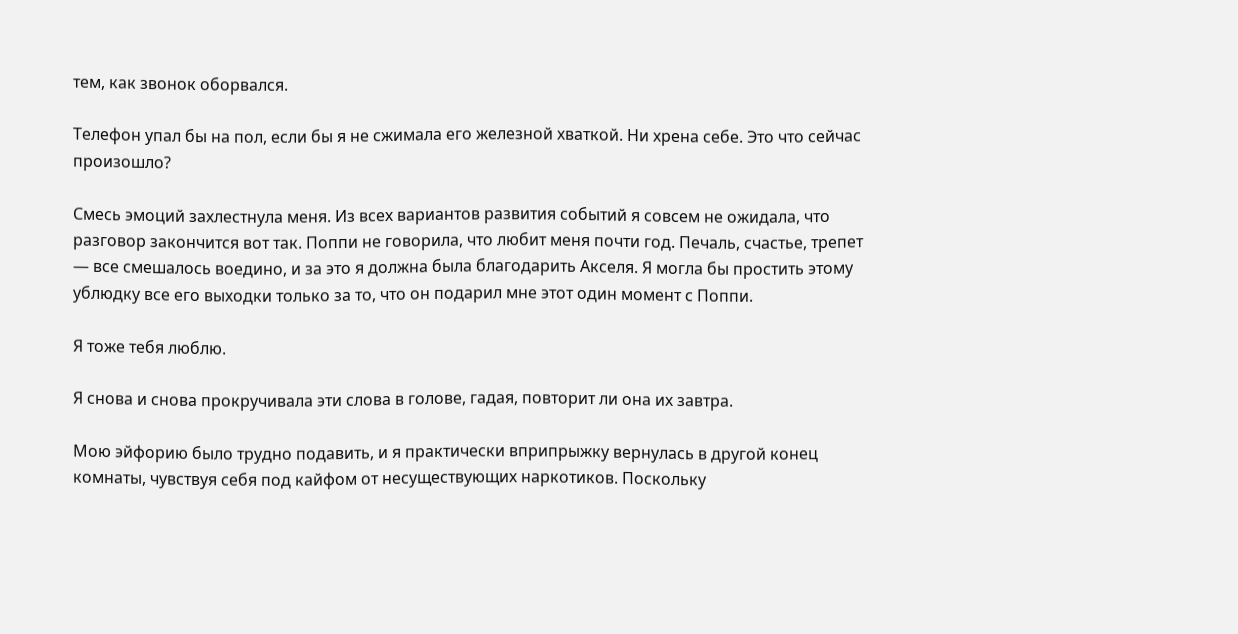тем, как звонок оборвался.

Телефон упал бы на пол, если бы я не сжимала его железной хваткой. Ни хрена себе. Это что сейчас произошло?

Смесь эмоций захлестнула меня. Из всех вариантов развития событий я совсем не ожидала, что разговор закончится вот так. Поппи не говорила, что любит меня почти год. Печаль, счастье, трепет — все смешалось воедино, и за это я должна была благодарить Акселя. Я могла бы простить этому ублюдку все его выходки только за то, что он подарил мне этот один момент с Поппи.

Я тоже тебя люблю.

Я снова и снова прокручивала эти слова в голове, гадая, повторит ли она их завтра.

Мою эйфорию было трудно подавить, и я практически вприпрыжку вернулась в другой конец комнаты, чувствуя себя под кайфом от несуществующих наркотиков. Поскольку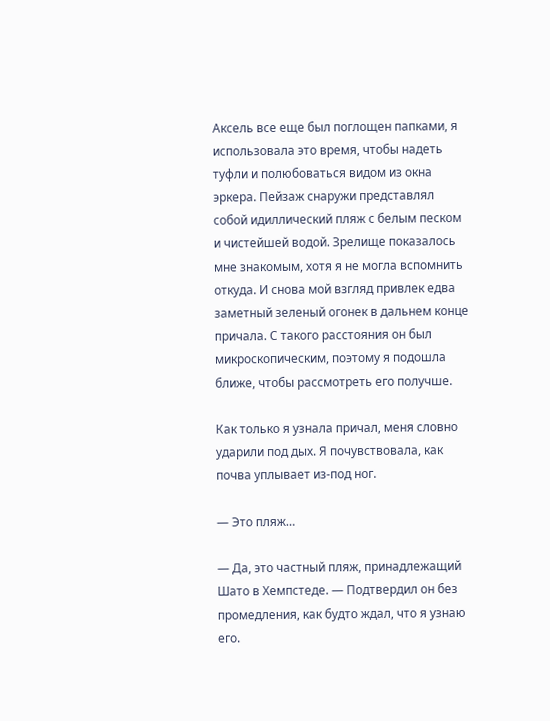Аксель все еще был поглощен папками, я использовала это время, чтобы надеть туфли и полюбоваться видом из окна эркера. Пейзаж снаружи представлял собой идиллический пляж с белым песком и чистейшей водой. Зрелище показалось мне знакомым, хотя я не могла вспомнить откуда. И снова мой взгляд привлек едва заметный зеленый огонек в дальнем конце причала. С такого расстояния он был микроскопическим, поэтому я подошла ближе, чтобы рассмотреть его получше.

Как только я узнала причал, меня словно ударили под дых. Я почувствовала, как почва уплывает из-под ног.

— Это пляж…

— Да, это частный пляж, принадлежащий Шато в Хемпстеде. — Подтвердил он без промедления, как будто ждал, что я узнаю его.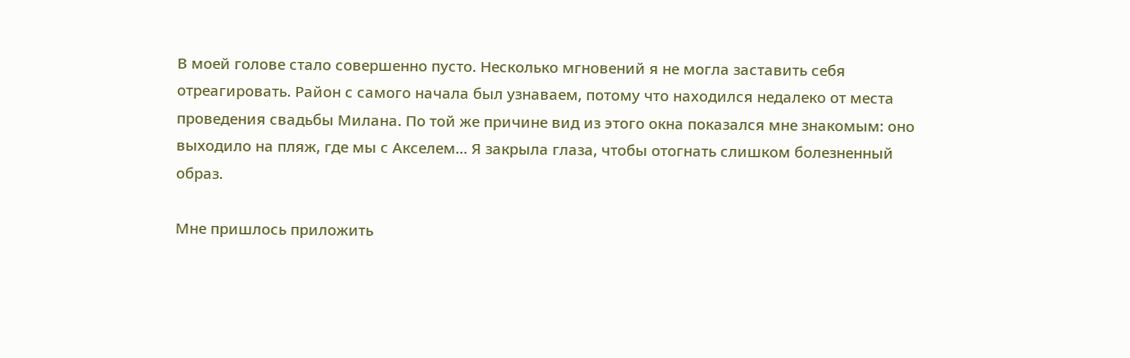В моей голове стало совершенно пусто. Несколько мгновений я не могла заставить себя отреагировать. Район с самого начала был узнаваем, потому что находился недалеко от места проведения свадьбы Милана. По той же причине вид из этого окна показался мне знакомым: оно выходило на пляж, где мы с Акселем… Я закрыла глаза, чтобы отогнать слишком болезненный образ.

Мне пришлось приложить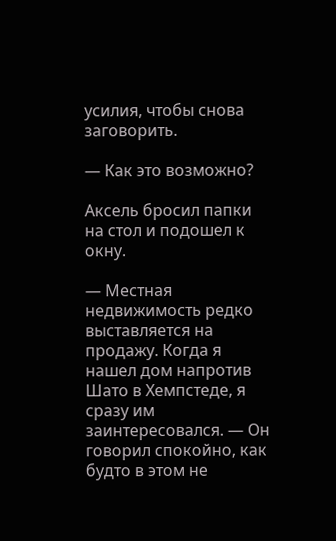усилия, чтобы снова заговорить.

— Как это возможно?

Аксель бросил папки на стол и подошел к окну.

— Местная недвижимость редко выставляется на продажу. Когда я нашел дом напротив Шато в Хемпстеде, я сразу им заинтересовался. — Он говорил спокойно, как будто в этом не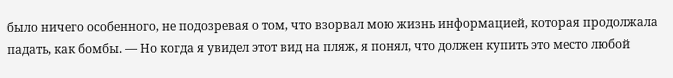было ничего особенного, не подозревая о том, что взорвал мою жизнь информацией, которая продолжала падать, как бомбы. — Но когда я увидел этот вид на пляж, я понял, что должен купить это место любой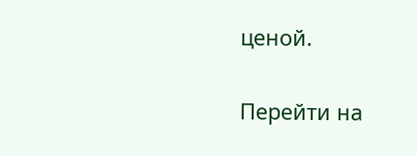ценой.

Перейти на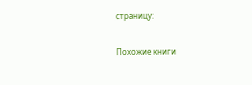страницу:

Похожие книги